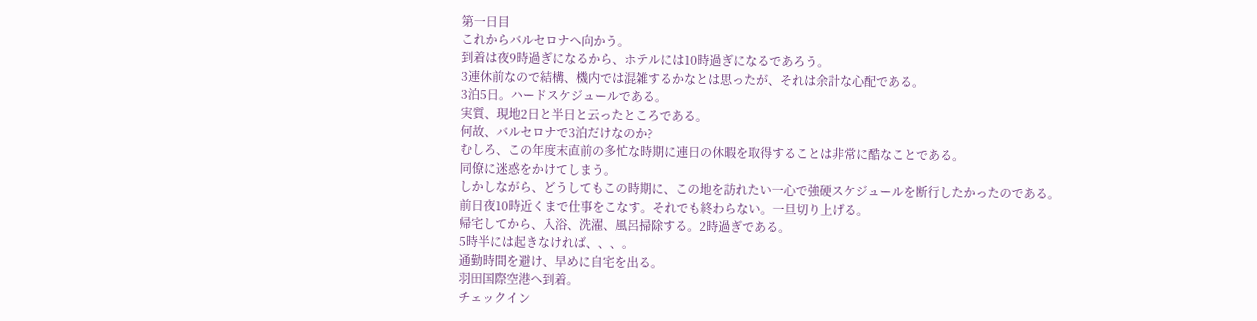第一日目
これからバルセロナへ向かう。
到着は夜9時過ぎになるから、ホテルには10時過ぎになるであろう。
3連休前なので結構、機内では混雑するかなとは思ったが、それは余計な心配である。
3泊5日。ハードスケジュールである。
実質、現地2日と半日と云ったところである。
何故、バルセロナで3泊だけなのか?
むしろ、この年度末直前の多忙な時期に連日の休暇を取得することは非常に酷なことである。
同僚に迷惑をかけてしまう。
しかしながら、どうしてもこの時期に、この地を訪れたい一心で強硬スケジュールを断行したかったのである。
前日夜10時近くまで仕事をこなす。それでも終わらない。一旦切り上げる。
帰宅してから、入浴、洗濯、風呂掃除する。2時過ぎである。
5時半には起きなければ、、、。
通勤時間を避け、早めに自宅を出る。
羽田国際空港へ到着。
チェックイン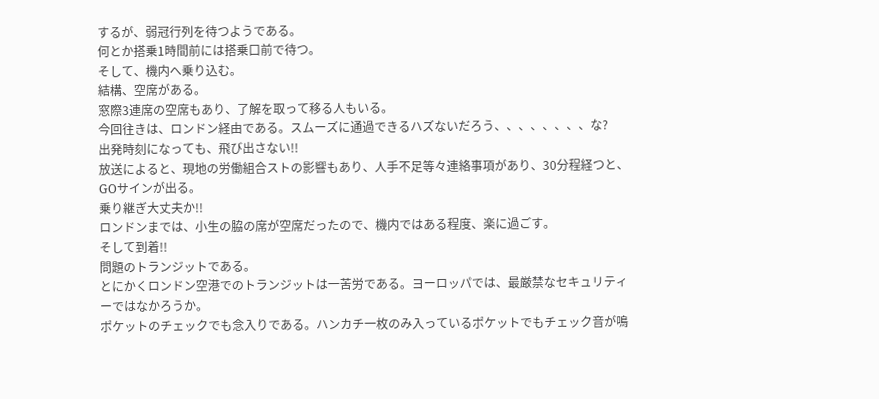するが、弱冠行列を待つようである。
何とか搭乗1時間前には搭乗口前で待つ。
そして、機内へ乗り込む。
結構、空席がある。
窓際3連席の空席もあり、了解を取って移る人もいる。
今回往きは、ロンドン経由である。スムーズに通過できるハズないだろう、、、、、、、、な?
出発時刻になっても、飛び出さない!!
放送によると、現地の労働組合ストの影響もあり、人手不足等々連絡事項があり、30分程経つと、GOサインが出る。
乗り継ぎ大丈夫か!!
ロンドンまでは、小生の脇の席が空席だったので、機内ではある程度、楽に過ごす。
そして到着!!
問題のトランジットである。
とにかくロンドン空港でのトランジットは一苦労である。ヨーロッパでは、最厳禁なセキュリティーではなかろうか。
ポケットのチェックでも念入りである。ハンカチ一枚のみ入っているポケットでもチェック音が鳴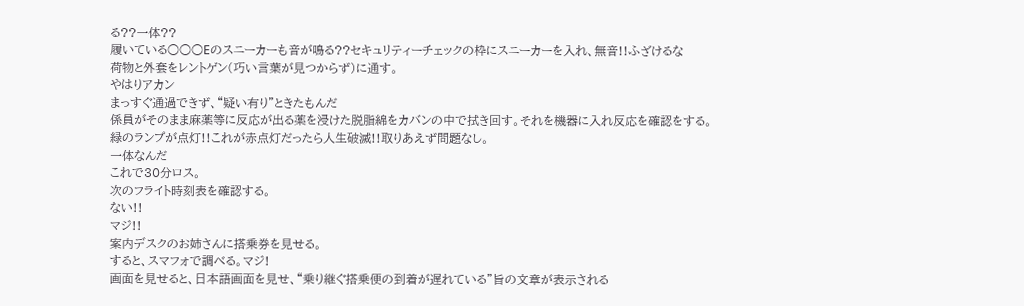る??一体??
履いている○○○Eのスニーカーも音が鳴る??セキュリティーチェックの枠にスニーカーを入れ、無音!!ふざけるな
荷物と外套をレントゲン(巧い言葉が見つからず)に通す。
やはりアカン
まっすぐ通過できず、“疑い有り”ときたもんだ
係員がそのまま麻薬等に反応が出る薬を浸けた脱脂綿をカバンの中で拭き回す。それを機器に入れ反応を確認をする。
緑のランプが点灯!!これが赤点灯だったら人生破滅!!取りあえず問題なし。
一体なんだ
これで30分ロス。
次のフライト時刻表を確認する。
ない!!
マジ!!
案内デスクのお姉さんに搭乗券を見せる。
すると、スマフォで調べる。マジ!
画面を見せると、日本語画面を見せ、“乗り継ぐ搭乗便の到着が遅れている”旨の文章が表示される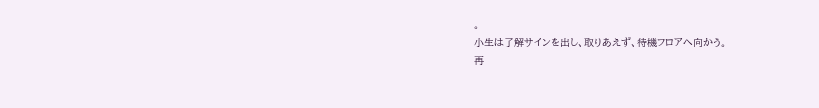。
小生は了解サインを出し、取りあえず、待機フロアへ向かう。
再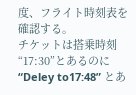度、フライト時刻表を確認する。
チケットは搭乗時刻“17:30”とあるのに“Deley to17:48” とあ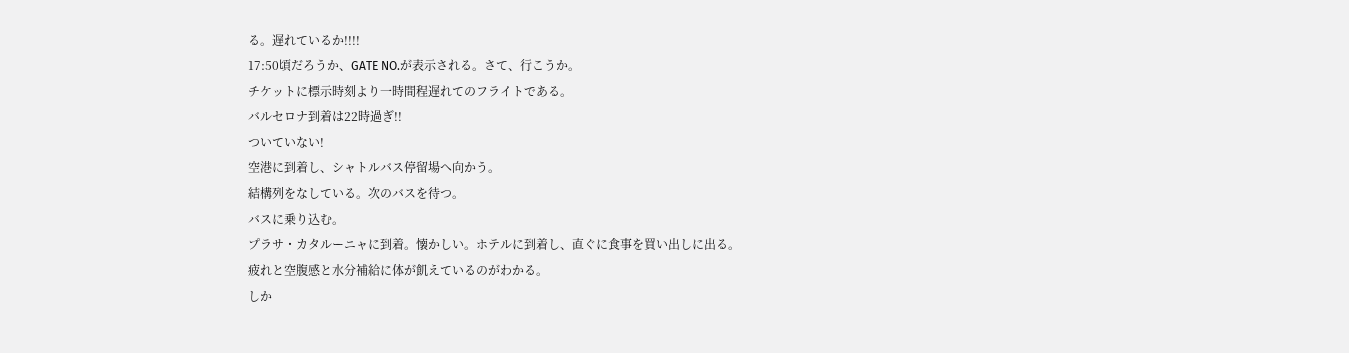る。遅れているか!!!!
17:50頃だろうか、GATE NO.が表示される。さて、行こうか。
チケットに標示時刻より一時間程遅れてのフライトである。
バルセロナ到着は22時過ぎ!!
ついていない!
空港に到着し、シャトルバス停留場へ向かう。
結構列をなしている。次のバスを待つ。
バスに乗り込む。
プラサ・カタルーニャに到着。懐かしい。ホテルに到着し、直ぐに食事を買い出しに出る。
疲れと空腹感と水分補給に体が飢えているのがわかる。
しか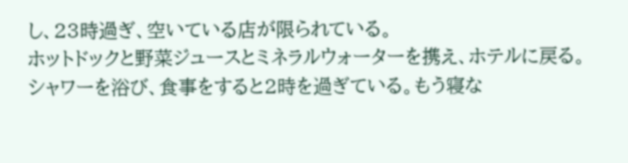し、23時過ぎ、空いている店が限られている。
ホットドックと野菜ジュースとミネラルウォーターを携え、ホテルに戻る。
シャワーを浴び、食事をすると2時を過ぎている。もう寝な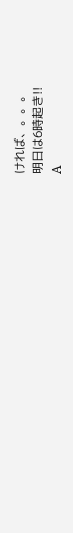ければ、。。。
明日は6時起き!!
A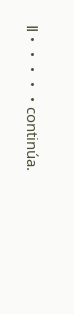Ⅱ・・・・・continúa.